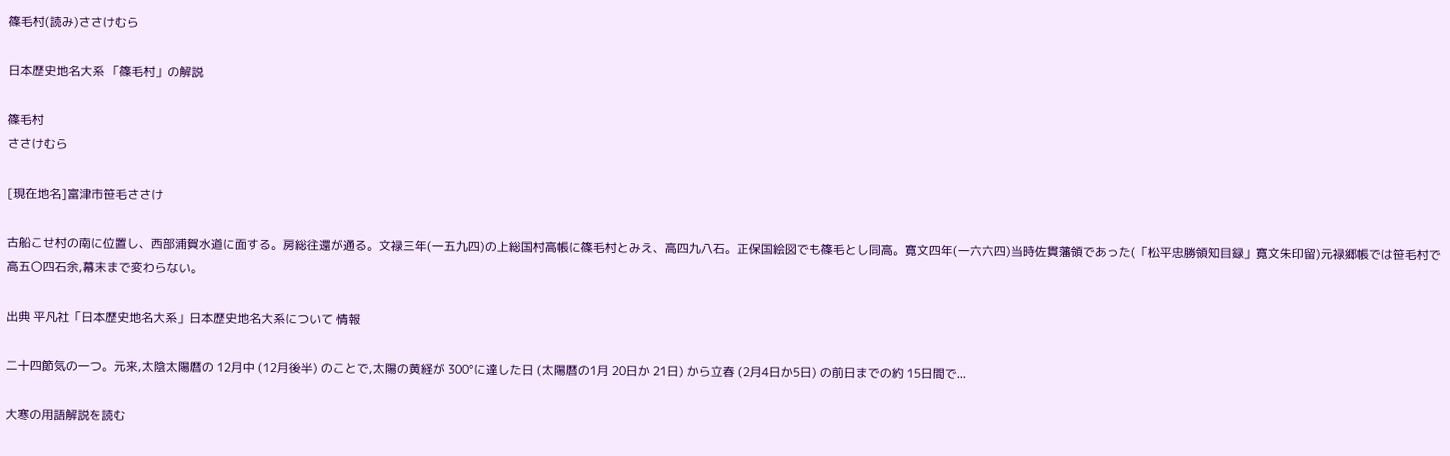篠毛村(読み)ささけむら

日本歴史地名大系 「篠毛村」の解説

篠毛村
ささけむら

[現在地名]富津市笹毛ささけ

古船こせ村の南に位置し、西部浦賀水道に面する。房総往還が通る。文禄三年(一五九四)の上総国村高帳に篠毛村とみえ、高四九八石。正保国絵図でも篠毛とし同高。寛文四年(一六六四)当時佐貫藩領であった(「松平忠勝領知目録」寛文朱印留)元禄郷帳では笹毛村で高五〇四石余,幕末まで変わらない。

出典 平凡社「日本歴史地名大系」日本歴史地名大系について 情報

二十四節気の一つ。元来,太陰太陽暦の 12月中 (12月後半) のことで,太陽の黄経が 300°に達した日 (太陽暦の1月 20日か 21日) から立春 (2月4日か5日) の前日までの約 15日間で...

大寒の用語解説を読む